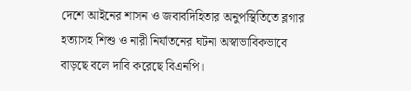দেশে আইনের শাসন ও জবাবদিহিতার অনুপস্থিতিতে ব্লগার হত্যাসহ শিশু ও নারী নির্যাতনের ঘটনা অস্বাভাবিকভাবে বাড়ছে বলে দাবি করেছে বিএনপি।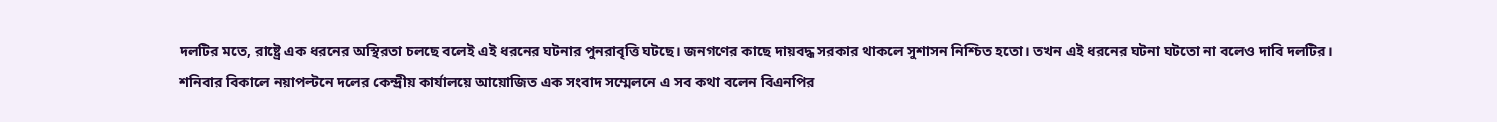দলটির মতে, রাষ্ট্রে এক ধরনের অস্থিরতা চলছে বলেই এই ধরনের ঘটনার পুনরাবৃত্তি ঘটছে। জনগণের কাছে দায়বদ্ধ সরকার থাকলে সুশাসন নিশ্চিত হতো। তখন এই ধরনের ঘটনা ঘটতো না বলেও দাবি দলটির।
শনিবার বিকালে নয়াপল্টনে দলের কেন্দ্রীয় কার্যালয়ে আয়োজিত এক সংবাদ সম্মেলনে এ সব কথা বলেন বিএনপির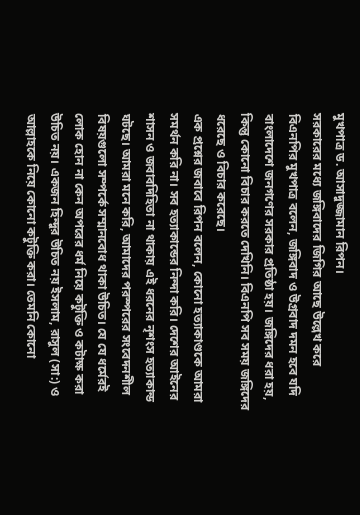মুখপাত্র ড. আসাদুজ্জামান রিপন।
সরকারের মধ্যে জঙ্গিবাদের জিগির আছে উল্লেখ করে বিএনপির মুখপাত্র বলেন, জঙ্গিবাদ ও উগ্রবাদ দমন হবে যদি বাংলাদেশে জনগণের সরকার প্রতিষ্ঠা হয়। জঙ্গিদের ধরা হয়, কিন্তু কোনো বিচার করতে দেখিনি। বিএনপি সব সময় জঙ্গিদের ধরেছে ও বিচার করেছে।
এক প্রশ্নের জবাবে রিপন বলেন, কোনো হত্যাকাণ্ডকে আমরা সমর্থন করি না। সব হত্যাকান্ডের নিন্দা করি। দেশের আইনের শাসন ও জবাবদিহিতা না থাকায় এই ধরনের নৃশংস হত্যাকান্ড ঘটছে। আমরা মনে করি, আমাদের পরস্পরের সংবেদনশীল বিষয়গুলো সম্পর্কে সম্মানবোধ থাকা উচিত। যে যে ধর্মেরই লোক হোন না কেন অপরের ধর্ম নিয়ে কটুক্তি ও কটাক্ষ করা উচিত নয়। একজন হিন্দুর উচিত নয় ইসলাম, রাসুল (সা:) ও আল্লাহকে নিয়ে কোনো কটুক্তি করা। তেমনি কোনো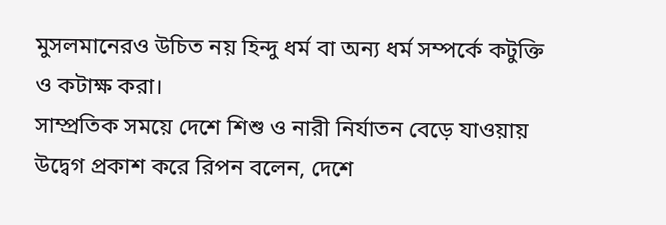মুসলমানেরও উচিত নয় হিন্দু ধর্ম বা অন্য ধর্ম সম্পর্কে কটুক্তি ও কটাক্ষ করা।
সাম্প্রতিক সময়ে দেশে শিশু ও নারী নির্যাতন বেড়ে যাওয়ায় উদ্বেগ প্রকাশ করে রিপন বলেন, দেশে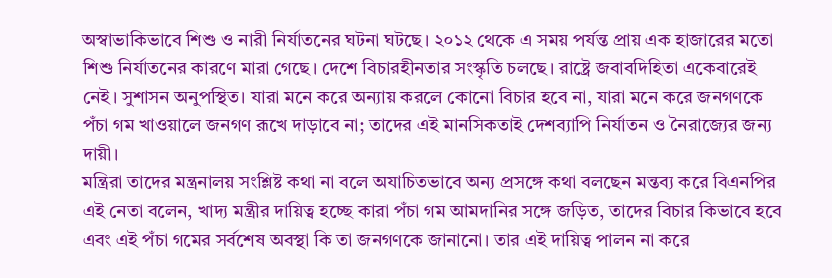অস্বাভাকিভাবে শিশু ও নারী নির্যাতনের ঘটনা ঘটছে। ২০১২ থেকে এ সময় পর্যন্ত প্রায় এক হাজারের মতো শিশু নির্যাতনের কারণে মারা গেছে। দেশে বিচারহীনতার সংস্কৃতি চলছে। রাষ্ট্রে জবাবদিহিতা একেবারেই নেই। সুশাসন অনুপস্থিত। যারা মনে করে অন্যায় করলে কোনো বিচার হবে না, যারা মনে করে জনগণকে পঁচা গম খাওয়ালে জনগণ রূখে দাড়াবে না; তাদের এই মানসিকতাই দেশব্যাপি নির্যাতন ও নৈরাজ্যের জন্য দায়ী।
মন্ত্রিরা তাদের মন্ত্রনালয় সংশ্লিষ্ট কথা না বলে অযাচিতভাবে অন্য প্রসঙ্গে কথা বলছেন মন্তব্য করে বিএনপির এই নেতা বলেন, খাদ্য মন্ত্রীর দায়িত্ব হচ্ছে কারা পঁচা গম আমদানির সঙ্গে জড়িত, তাদের বিচার কিভাবে হবে এবং এই পঁচা গমের সর্বশেষ অবস্থা কি তা জনগণকে জানানো। তার এই দায়িত্ব পালন না করে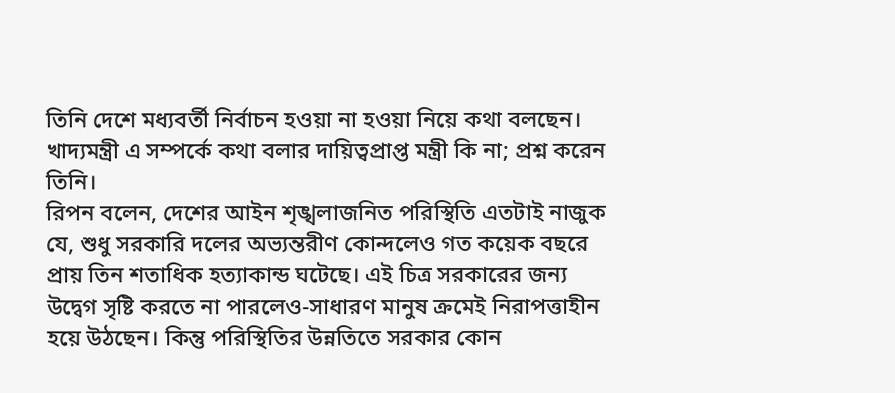তিনি দেশে মধ্যবর্তী নির্বাচন হওয়া না হওয়া নিয়ে কথা বলছেন। খাদ্যমন্ত্রী এ সম্পর্কে কথা বলার দায়িত্বপ্রাপ্ত মন্ত্রী কি না; প্রশ্ন করেন তিনি।
রিপন বলেন, দেশের আইন শৃঙ্খলাজনিত পরিস্থিতি এতটাই নাজুক যে, শুধু সরকারি দলের অভ্যন্তরীণ কোন্দলেও গত কয়েক বছরে প্রায় তিন শতাধিক হত্যাকান্ড ঘটেছে। এই চিত্র সরকারের জন্য উদ্বেগ সৃষ্টি করতে না পারলেও-সাধারণ মানুষ ক্রমেই নিরাপত্তাহীন হয়ে উঠছেন। কিন্তু পরিস্থিতির উন্নতিতে সরকার কোন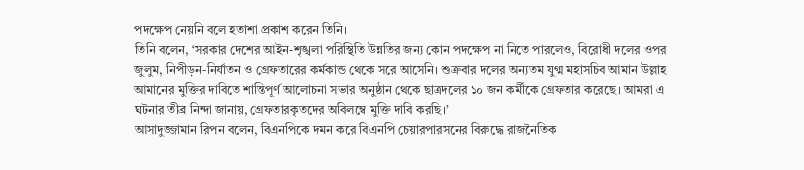পদক্ষেপ নেয়নি বলে হতাশা প্রকাশ করেন তিনি।
তিনি বলেন, ‘সরকার দেশের আইন-শৃঙ্খলা পরিস্থিতি উন্নতির জন্য কোন পদক্ষেপ না নিতে পারলেও, বিরোধী দলের ওপর জুলুম, নিপীড়ন-নির্যাতন ও গ্রেফতারের কর্মকান্ড থেকে সরে আসেনি। শুক্রবার দলের অন্যতম যুগ্ম মহাসচিব আমান উল্লাহ আমানের মুক্তির দাবিতে শান্তিপূর্ণ আলোচনা সভার অনুষ্ঠান থেকে ছাত্রদলের ১০ জন কর্মীকে গ্রেফতার করেছে। আমরা এ ঘটনার তীব্র নিন্দা জানায়, গ্রেফতারকৃতদের অবিলম্বে মুক্তি দাবি করছি।’
আসাদুজ্জামান রিপন বলেন, বিএনপিকে দমন করে বিএনপি চেয়ারপারসনের বিরুদ্ধে রাজনৈতিক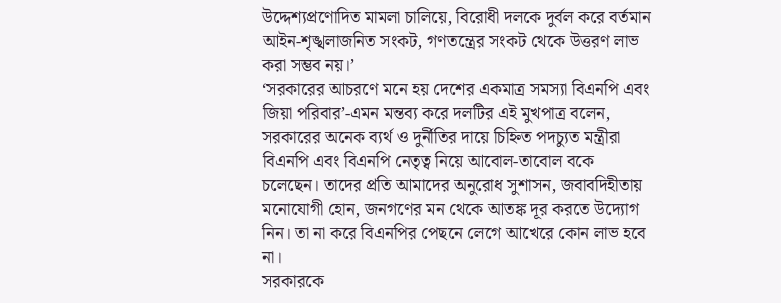উদ্দেশ্যপ্রণোদিত মামলা চালিয়ে, বিরোধী দলকে দুর্বল করে বর্তমান আইন-শৃঙ্খলাজনিত সংকট, গণতন্ত্রের সংকট থেকে উত্তরণ লাভ করা সম্ভব নয়।’
‘সরকারের আচরণে মনে হয় দেশের একমাত্র সমস্যা বিএনপি এবং জিয়া পরিবার’-এমন মন্তব্য করে দলটির এই মুখপাত্র বলেন, সরকারের অনেক ব্যর্থ ও দুর্নীতির দায়ে চিহ্নিত পদচ্যুত মন্ত্রীরা বিএনপি এবং বিএনপি নেতৃত্ব নিয়ে আবোল-তাবোল বকে চলেছেন। তাদের প্রতি আমাদের অনুরোধ সুশাসন, জবাবদিহীতায় মনোযোগী হোন, জনগণের মন থেকে আতঙ্ক দূর করতে উদ্যোগ নিন। তা না করে বিএনপির পেছনে লেগে আখেরে কোন লাভ হবে না।
সরকারকে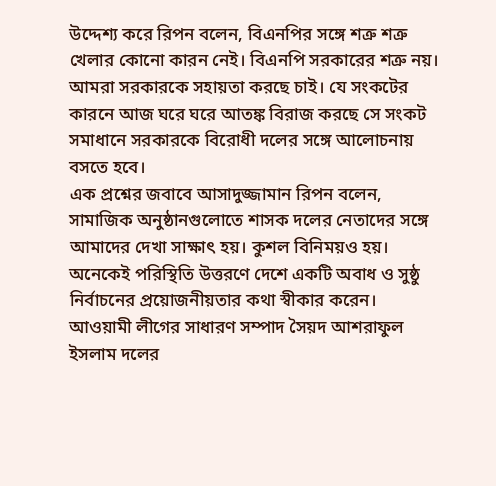উদ্দেশ্য করে রিপন বলেন, বিএনপির সঙ্গে শত্রু শত্রু খেলার কোনো কারন নেই। বিএনপি সরকারের শত্রু নয়। আমরা সরকারকে সহায়তা করছে চাই। যে সংকটের কারনে আজ ঘরে ঘরে আতঙ্ক বিরাজ করছে সে সংকট সমাধানে সরকারকে বিরোধী দলের সঙ্গে আলোচনায় বসতে হবে।
এক প্রশ্নের জবাবে আসাদুজ্জামান রিপন বলেন, সামাজিক অনুষ্ঠানগুলোতে শাসক দলের নেতাদের সঙ্গে আমাদের দেখা সাক্ষাৎ হয়। কুশল বিনিময়ও হয়। অনেকেই পরিস্থিতি উত্তরণে দেশে একটি অবাধ ও সুষ্ঠু নির্বাচনের প্রয়োজনীয়তার কথা স্বীকার করেন।
আওয়ামী লীগের সাধারণ সম্পাদ সৈয়দ আশরাফুল ইসলাম দলের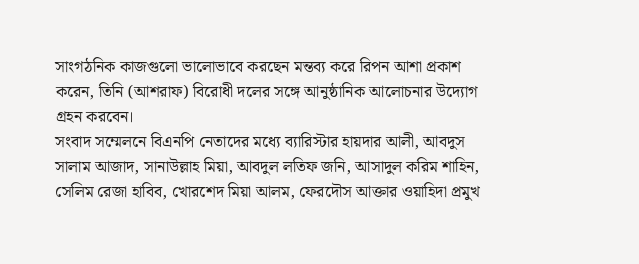সাংগঠনিক কাজগুলো ভালোভাবে করছেন মন্তব্য করে রিপন আশা প্রকাশ করেন, তিনি (আশরাফ) বিরোধী দলের সঙ্গে আনুষ্ঠানিক আলোচনার উদ্যোগ গ্রহন করবেন।
সংবাদ সম্মেলনে বিএনপি নেতাদের মধ্যে ব্যারিস্টার হায়দার আলী, আবদুস সালাম আজাদ, সানাউল্লাহ মিয়া, আবদুল লতিফ জনি, আসাদুল করিম শাহিন, সেলিম রেজা হাবিব, খোরশেদ মিয়া আলম, ফেরদৌস আক্তার ওয়াহিদা প্রমুখ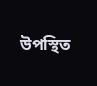উপস্থিত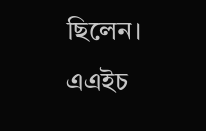ছিলেন।
এএইচ